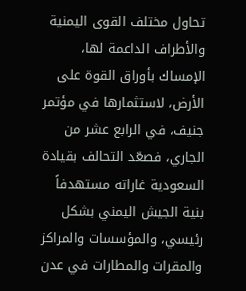تحاول مختلف القوى اليمنية والأطراف الداعمة لها، الإمساك بأوراق القوة على الأرض، لاستثمارها في مؤتمر جنيف، في الرابع عشر من الجاري، فصعّد التحالف بقيادة السعودية غاراته مستهدفاً بنية الجيش اليمني بشكل رئيسي، والمؤسسات والمراكز والمقرات والمطارات في عدن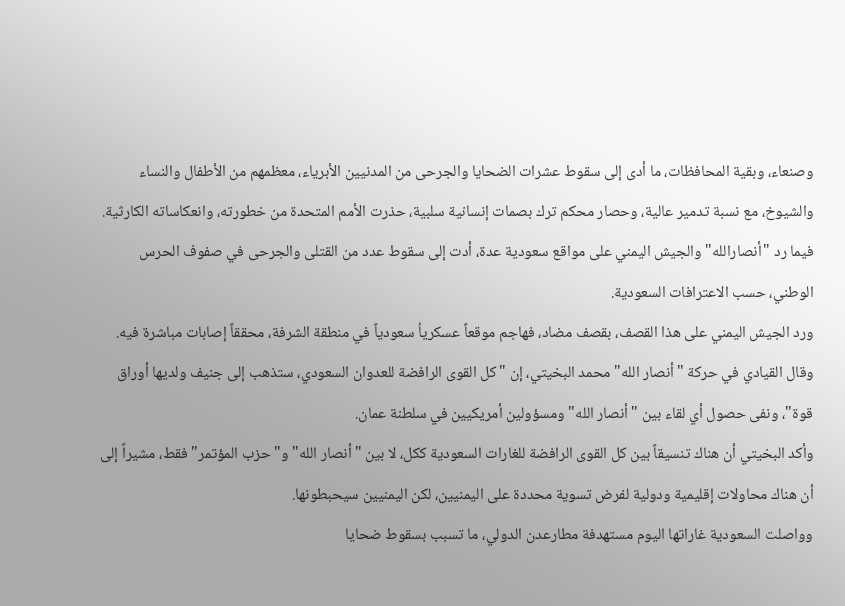وصنعاء، وبقية المحافظات، ما أدى إلى سقوط عشرات الضحايا والجرحى من المدنيين الأبرياء، معظمهم من الأطفال والنساء والشيوخ، مع نسبة تدمير عالية، وحصار محكم ترك بصمات إنسانية سلبية، حذرت الأمم المتحدة من خطورته، وانعكاساته الكارثية.
فيما رد "أنصارالله" والجيش اليمني على مواقع سعودية عدة، أدت إلى سقوط عدد من القتلى والجرحى في صفوف الحرس الوطني، حسب الاعترافات السعودية.
ورد الجيش اليمني على هذا القصف، بقصف مضاد، فهاجم موقعاً عسكرياُ سعودياً في منطقة الشرفة، محققاً إصابات مباشرة فيه.
وقال القيادي في حركة "أنصار الله" محمد البخيتي، إن "كل القوى الرافضة للعدوان السعودي، ستذهب إلى جنيف ولديها أوراق قوة"، ونفى حصول أي لقاء بين "أنصار الله" ومسؤولين أمريكيين في سلطنة عمان.
وأكد البخيتي أن هناك تنسيقاً بين كل القوى الرافضة للغارات السعودية ككل، لا بين "أنصار الله" و"حزب المؤتمر" فقط، مشيراً إلى أن هناك محاولات إقليمية ودولية لفرض تسوية محددة على اليمنيين، لكن اليمنيين سيحبطونها.
وواصلت السعودية غاراتها اليوم مستهدفة مطارعدن الدولي، ما تسبب بسقوط ضحايا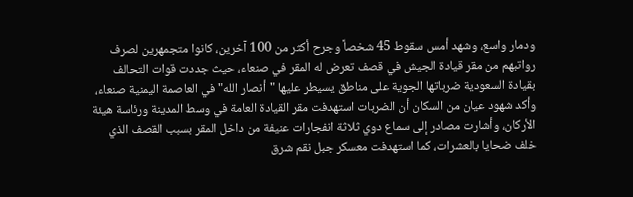ودمار واسع، وشهد أمس سقوط 45 شخصاً وجرح أكثر من 100 آخرين، كانوا متجمهرين لصرف رواتبهم من مقر قيادة الجيش في قصف تعرض له المقر في صنعاء، حيث جددت قوات التحالف بقيادة السعودية ضرباتها الجوية على مناطق يسيطر عليها "أنصار الله" في العاصمة اليمنية صنعاء، وأكد شهود عيان من السكان أن الضربات استهدفت مقر القيادة العامة في وسط المدينة ورئاسة هيئة الأركان، وأشارت مصادر إلى سماع دوي ثلاثة انفجارات عنيفة من داخل المقر بسبب القصف الذي خلف ضحايا بالعشرات، كما استهدفت معسكر جبل نقم شرق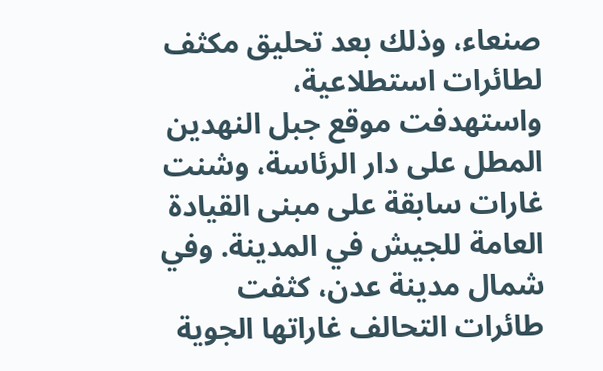صنعاء، وذلك بعد تحليق مكثف لطائرات استطلاعية، واستهدفت موقع جبل النهدين المطل على دار الرئاسة، وشنت غارات سابقة على مبنى القيادة العامة للجيش في المدينة. وفي شمال مدينة عدن، كثفت طائرات التحالف غاراتها الجوية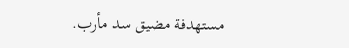مستهدفة مضيق سد مأرب.